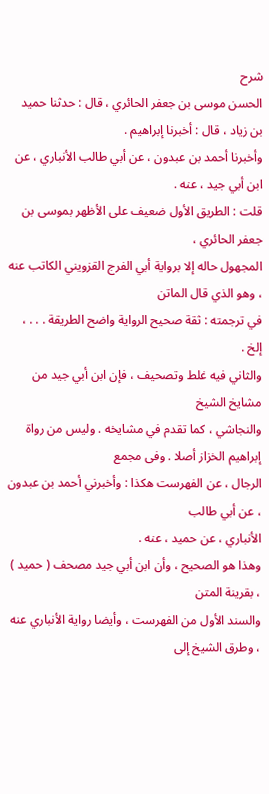شرح
الحسن موسى بن جعفر الحائري ، قال : حدثنا حميد بن زياد ، قال : أخبرنا إبراهيم .
وأخبرنا أحمد بن عبدون ، عن أبي طالب الأنباري ، عن ابن أبي جيد ، عنه .
قلت : الطريق الأول ضعيف على الأظهر بموسى بن جعفر الحائري ،
المجهول حاله إلا برواية أبي الفرج القزويني الكاتب عنه ، وهو الذي قال الماتن
في ترجمته : ثقة صحيح الرواية واضح الطريقة . . . ، إلخ .
والثاني فيه غلط وتصحيف ، فإن ابن أبي جيد من مشايخ الشيخ
والنجاشي ، كما تقدم في مشايخه . وليس من رواة إبراهيم الخزاز أصلا . وفى مجمع
الرجال ، عن الفهرست هكذا : وأخبرني أحمد بن عبدون ، عن أبي طالب
الأنباري ، عن حميد ، عنه .
وهذا هو الصحيح ، وأن ابن أبي جيد مصحف ( حميد ) ، بقرينة المتن
والسند الأول من الفهرست ، وأيضا رواية الأنباري عنه ، وطرق الشيخ إلى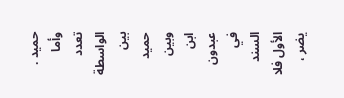حميد . وأما تعدد الواسطة بين حميد وبين ابن عبدون في السند الأول فلا يضر ،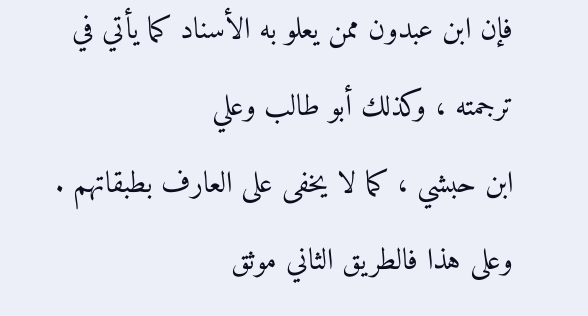فإن ابن عبدون ممن يعلو به الأسناد كما يأتي في ترجمته ، وكذلك أبو طالب وعلي
ابن حبشي ، كما لا يخفى على العارف بطبقاتهم .
وعلى هذا فالطريق الثاني موثق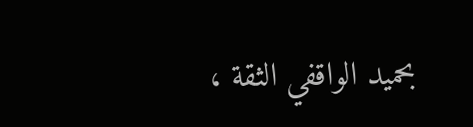بحميد الواقفي الثقة ،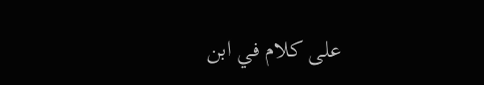على كلام في ابن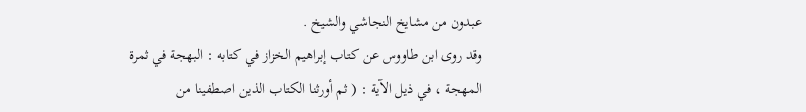عبدون من مشايخ النجاشي والشيخ .
وقد روى ابن طاووس عن كتاب إبراهيم الخزاز في كتابه : البهجة في ثمرة
المهجة ، في ذيل الآية : ( ثم أورثنا الكتاب الذين اصطفينا من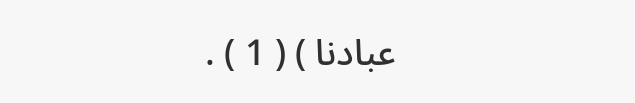عبادنا ) ( 1 ) .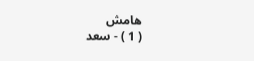هامش
( 1 ) - سعد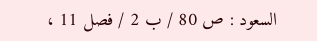السعود : ص 80 / ب 2 / فصل 11 ،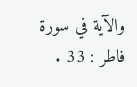والآية في سورة فاطر : 33 .